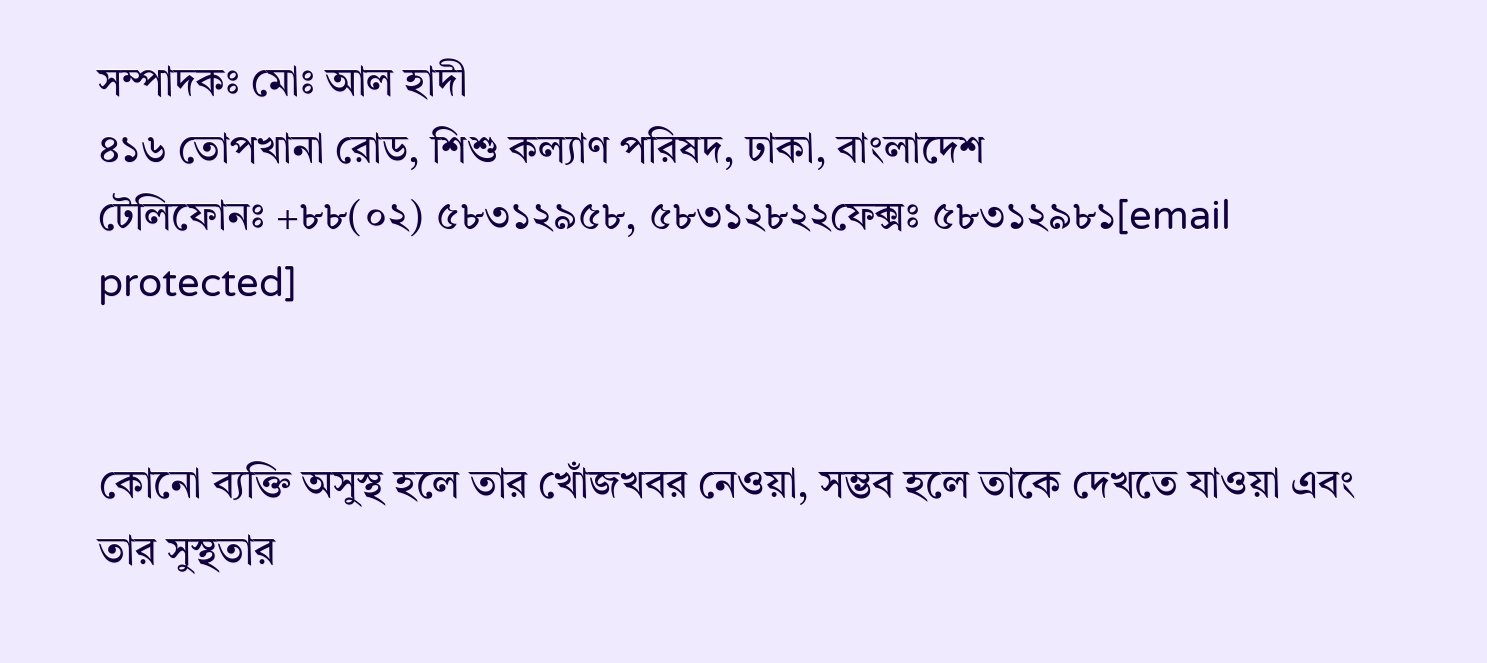সম্পাদকঃ মোঃ আল হাদী
৪১৬ তোপখানা রোড, শিশু কল্যাণ পরিষদ, ঢাকা, বাংলাদেশ
টেলিফোনঃ +৮৮(০২) ৫৮৩১২৯৫৮, ৫৮৩১২৮২২ফেক্সঃ ৫৮৩১২৯৮১[email protected]


কোনো ব্যক্তি অসুস্থ হলে তার খোঁজখবর নেওয়া, সম্ভব হলে তাকে দেখতে যাওয়া এবং তার সুস্থতার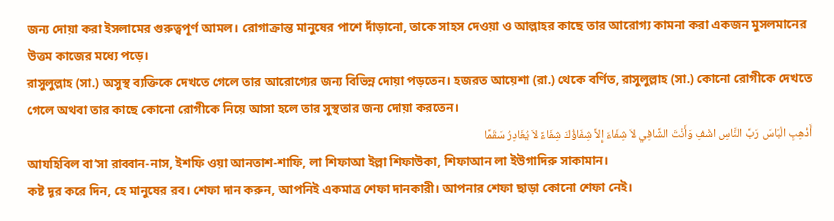জন্য দোয়া করা ইসলামের গুরুত্বপূর্ণ আমল। রোগাক্রান্ত মানুষের পাশে দাঁড়ানো, তাকে সাহস দেওয়া ও আল্লাহর কাছে তার আরোগ্য কামনা করা একজন মুসলমানের উত্তম কাজের মধ্যে পড়ে।
রাসুলুল্লাহ (সা.) অসুস্থ ব্যক্তিকে দেখতে গেলে তার আরোগ্যের জন্য বিভিন্ন দোয়া পড়তেন। হজরত আয়েশা (রা.) থেকে বর্ণিত, রাসুলুল্লাহ (সা.) কোনো রোগীকে দেখতে গেলে অথবা তার কাছে কোনো রোগীকে নিয়ে আসা হলে তার সুস্থতার জন্য দোয়া করতেন।
أَذْهِبِ الْبَاسَ رَبَّ النَّاسِ اشْفِ وَأَنْتَ الشَّافِي لاَ شِفَاءَ إِلاَّ شِفَاؤُكَ شِفَاءً لاَ يُغَادِرُ سَقَمًا
আযহিবিল বা’সা রাব্বান-নাস, ইশফি ওয়া আনতাশ-শাফি, লা শিফাআ ইল্লা শিফাউকা, শিফাআন লা ইউগাদিরু সাকামান।
কষ্ট দূর করে দিন, হে মানুষের রব। শেফা দান করুন, আপনিই একমাত্র শেফা দানকারী। আপনার শেফা ছাড়া কোনো শেফা নেই।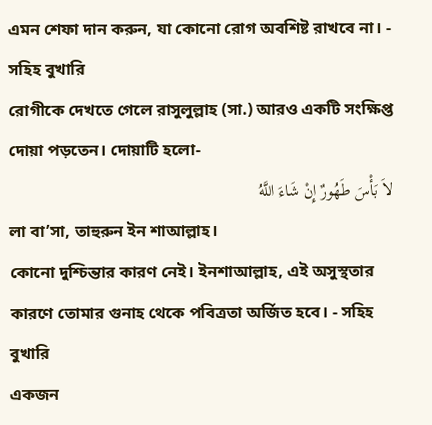এমন শেফা দান করুন, যা কোনো রোগ অবশিষ্ট রাখবে না। - সহিহ বুখারি
রোগীকে দেখতে গেলে রাসুলুল্লাহ (সা.) আরও একটি সংক্ষিপ্ত দোয়া পড়তেন। দোয়াটি হলো-
لاَ بَأْسَ طَهُورٌ إِنْ شَاءَ اللَّهُ
লা বা’সা, তাহুরুন ইন শাআল্লাহ।
কোনো দুশ্চিন্তার কারণ নেই। ইনশাআল্লাহ, এই অসুস্থতার কারণে তোমার গুনাহ থেকে পবিত্রতা অর্জিত হবে। - সহিহ বুখারি
একজন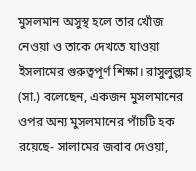মুসলমান অসুস্থ হলে তার খোঁজ নেওয়া ও তাকে দেখতে যাওয়া ইসলামের গুরুত্বপূর্ণ শিক্ষা। রাসুলুল্লাহ (সা.) বলেছেন, একজন মুসলমানের ওপর অন্য মুসলমানের পাঁচটি হক রয়েছে- সালামের জবাব দেওয়া,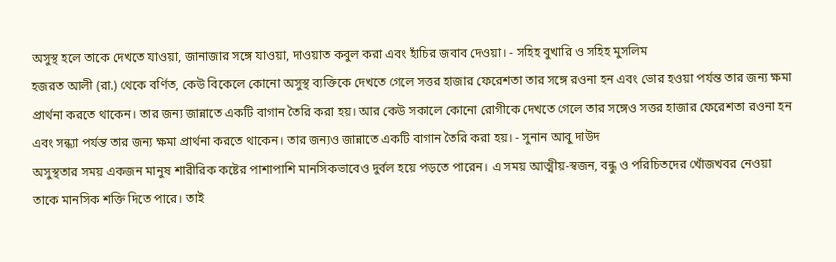অসুস্থ হলে তাকে দেখতে যাওয়া, জানাজার সঙ্গে যাওয়া, দাওয়াত কবুল করা এবং হাঁচির জবাব দেওয়া। - সহিহ বুখারি ও সহিহ মুসলিম
হজরত আলী (রা.) থেকে বর্ণিত, কেউ বিকেলে কোনো অসুস্থ ব্যক্তিকে দেখতে গেলে সত্তর হাজার ফেরেশতা তার সঙ্গে রওনা হন এবং ভোর হওয়া পর্যন্ত তার জন্য ক্ষমা প্রার্থনা করতে থাকেন। তার জন্য জান্নাতে একটি বাগান তৈরি করা হয়। আর কেউ সকালে কোনো রোগীকে দেখতে গেলে তার সঙ্গেও সত্তর হাজার ফেরেশতা রওনা হন এবং সন্ধ্যা পর্যন্ত তার জন্য ক্ষমা প্রার্থনা করতে থাকেন। তার জন্যও জান্নাতে একটি বাগান তৈরি করা হয়। - সুনান আবু দাউদ
অসুস্থতার সময় একজন মানুষ শারীরিক কষ্টের পাশাপাশি মানসিকভাবেও দুর্বল হয়ে পড়তে পারেন। এ সময় আত্মীয়-স্বজন, বন্ধু ও পরিচিতদের খোঁজখবর নেওয়া তাকে মানসিক শক্তি দিতে পারে। তাই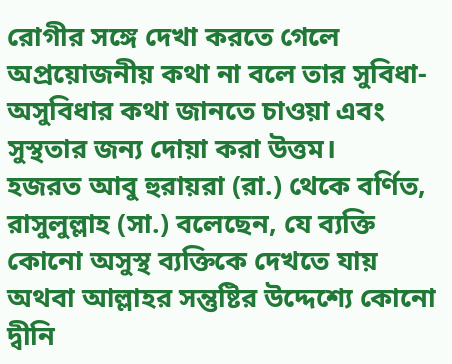রোগীর সঙ্গে দেখা করতে গেলে অপ্রয়োজনীয় কথা না বলে তার সুবিধা-অসুবিধার কথা জানতে চাওয়া এবং সুস্থতার জন্য দোয়া করা উত্তম।
হজরত আবু হুরায়রা (রা.) থেকে বর্ণিত, রাসুলুল্লাহ (সা.) বলেছেন, যে ব্যক্তি কোনো অসুস্থ ব্যক্তিকে দেখতে যায় অথবা আল্লাহর সন্তুষ্টির উদ্দেশ্যে কোনো দ্বীনি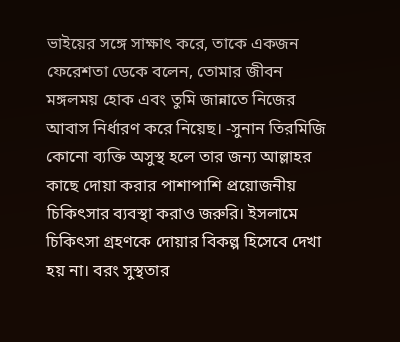ভাইয়ের সঙ্গে সাক্ষাৎ করে, তাকে একজন ফেরেশতা ডেকে বলেন, তোমার জীবন মঙ্গলময় হোক এবং তুমি জান্নাতে নিজের আবাস নির্ধারণ করে নিয়েছ। -সুনান তিরমিজি
কোনো ব্যক্তি অসুস্থ হলে তার জন্য আল্লাহর কাছে দোয়া করার পাশাপাশি প্রয়োজনীয় চিকিৎসার ব্যবস্থা করাও জরুরি। ইসলামে চিকিৎসা গ্রহণকে দোয়ার বিকল্প হিসেবে দেখা হয় না। বরং সুস্থতার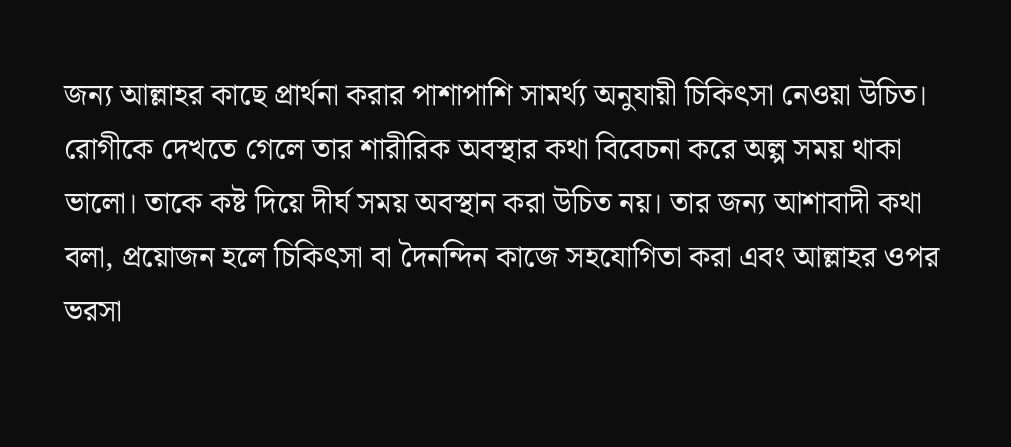জন্য আল্লাহর কাছে প্রার্থনা করার পাশাপাশি সামর্থ্য অনুযায়ী চিকিৎসা নেওয়া উচিত।
রোগীকে দেখতে গেলে তার শারীরিক অবস্থার কথা বিবেচনা করে অল্প সময় থাকা ভালো। তাকে কষ্ট দিয়ে দীর্ঘ সময় অবস্থান করা উচিত নয়। তার জন্য আশাবাদী কথা বলা, প্রয়োজন হলে চিকিৎসা বা দৈনন্দিন কাজে সহযোগিতা করা এবং আল্লাহর ওপর ভরসা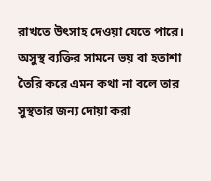রাখতে উৎসাহ দেওয়া যেতে পারে।
অসুস্থ ব্যক্তির সামনে ভয় বা হতাশা তৈরি করে এমন কথা না বলে তার সুস্থতার জন্য দোয়া করা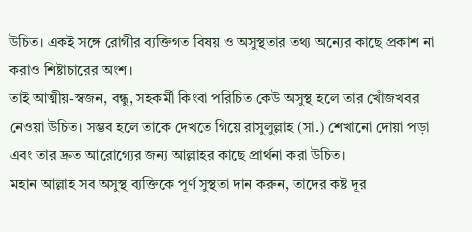উচিত। একই সঙ্গে রোগীর ব্যক্তিগত বিষয় ও অসুস্থতার তথ্য অন্যের কাছে প্রকাশ না করাও শিষ্টাচারের অংশ।
তাই আত্মীয়-স্বজন, বন্ধু, সহকর্মী কিংবা পরিচিত কেউ অসুস্থ হলে তার খোঁজখবর নেওয়া উচিত। সম্ভব হলে তাকে দেখতে গিয়ে রাসুলুল্লাহ (সা.) শেখানো দোয়া পড়া এবং তার দ্রুত আরোগ্যের জন্য আল্লাহর কাছে প্রার্থনা করা উচিত।
মহান আল্লাহ সব অসুস্থ ব্যক্তিকে পূর্ণ সুস্থতা দান করুন, তাদের কষ্ট দূর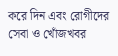করে দিন এবং রোগীদের সেবা ও খোঁজখবর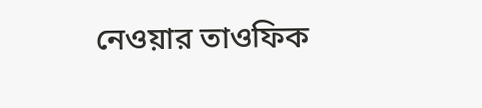নেওয়ার তাওফিক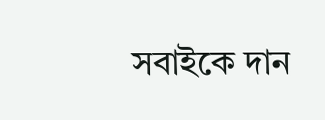সবাইকে দান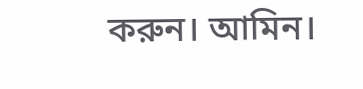করুন। আমিন।